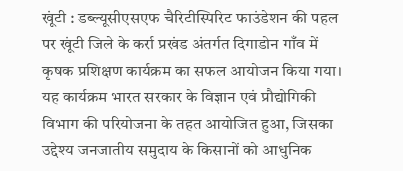खूंटी : डब्ल्यूसीएसएफ चैरिटीस्पिरिट फाउंडेशन की पहल पर खूंटी जिले के कर्रा प्रखंड अंतर्गत दिगाडोन गाँव में कृषक प्रशिक्षण कार्यक्रम का सफल आयोजन किया गया। यह कार्यक्रम भारत सरकार के विज्ञान एवं प्रौद्योगिकी विभाग की परियोजना के तहत आयोजित हुआ, जिसका उद्देश्य जनजातीय समुदाय के किसानों को आधुनिक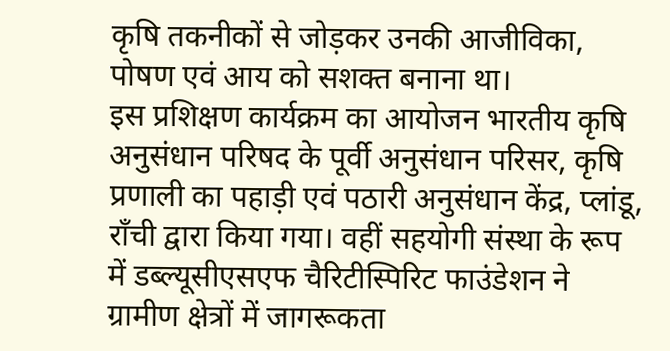कृषि तकनीकों से जोड़कर उनकी आजीविका, पोषण एवं आय को सशक्त बनाना था।
इस प्रशिक्षण कार्यक्रम का आयोजन भारतीय कृषि अनुसंधान परिषद के पूर्वी अनुसंधान परिसर, कृषि प्रणाली का पहाड़ी एवं पठारी अनुसंधान केंद्र, प्लांडू, राँची द्वारा किया गया। वहीं सहयोगी संस्था के रूप में डब्ल्यूसीएसएफ चैरिटीस्पिरिट फाउंडेशन ने ग्रामीण क्षेत्रों में जागरूकता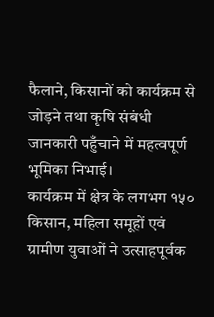फैलाने, किसानों को कार्यक्रम से जोड़ने तथा कृषि संबंधी जानकारी पहुँचाने में महत्वपूर्ण भूमिका निभाई।
कार्यक्रम में क्षेत्र के लगभग १५० किसान, महिला समूहों एवं ग्रामीण युवाओं ने उत्साहपूर्वक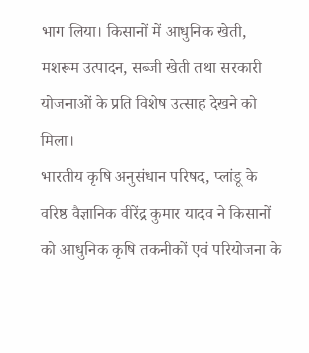भाग लिया। किसानों में आधुनिक खेती, मशरूम उत्पादन, सब्जी खेती तथा सरकारी योजनाओं के प्रति विशेष उत्साह देखने को मिला।
भारतीय कृषि अनुसंधान परिषद, प्लांडू के वरिष्ठ वैज्ञानिक वीरेंद्र कुमार यादव ने किसानों को आधुनिक कृषि तकनीकों एवं परियोजना के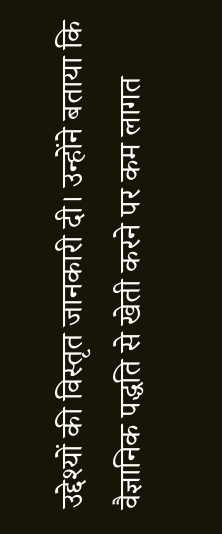उद्देश्यों की विस्तृत जानकारी दी। उन्होंने बताया कि वैज्ञानिक पद्धति से खेती करने पर कम लागत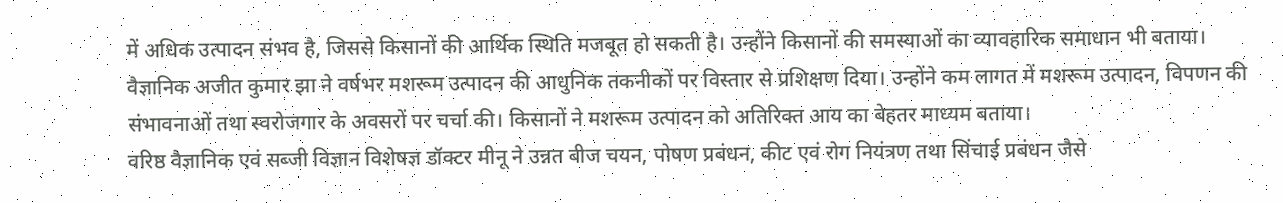में अधिक उत्पादन संभव है, जिससे किसानों की आर्थिक स्थिति मजबूत हो सकती है। उन्होंने किसानों की समस्याओं का व्यावहारिक समाधान भी बताया।
वैज्ञानिक अजीत कुमार झा ने वर्षभर मशरूम उत्पादन की आधुनिक तकनीकों पर विस्तार से प्रशिक्षण दिया। उन्होंने कम लागत में मशरूम उत्पादन, विपणन की संभावनाओं तथा स्वरोजगार के अवसरों पर चर्चा की। किसानों ने मशरूम उत्पादन को अतिरिक्त आय का बेहतर माध्यम बताया।
वरिष्ठ वैज्ञानिक एवं सब्जी विज्ञान विशेषज्ञ डॉक्टर मीनू ने उन्नत बीज चयन, पोषण प्रबंधन, कीट एवं रोग नियंत्रण तथा सिंचाई प्रबंधन जैसे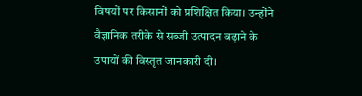विषयों पर किसानों को प्रशिक्षित किया। उन्होंने वैज्ञानिक तरीके से सब्जी उत्पादन बढ़ाने के उपायों की विस्तृत जानकारी दी।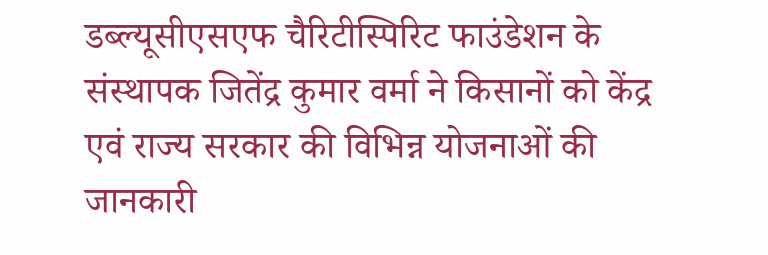डब्ल्यूसीएसएफ चैरिटीस्पिरिट फाउंडेशन के संस्थापक जितेंद्र कुमार वर्मा ने किसानों को केंद्र एवं राज्य सरकार की विभिन्न योजनाओं की जानकारी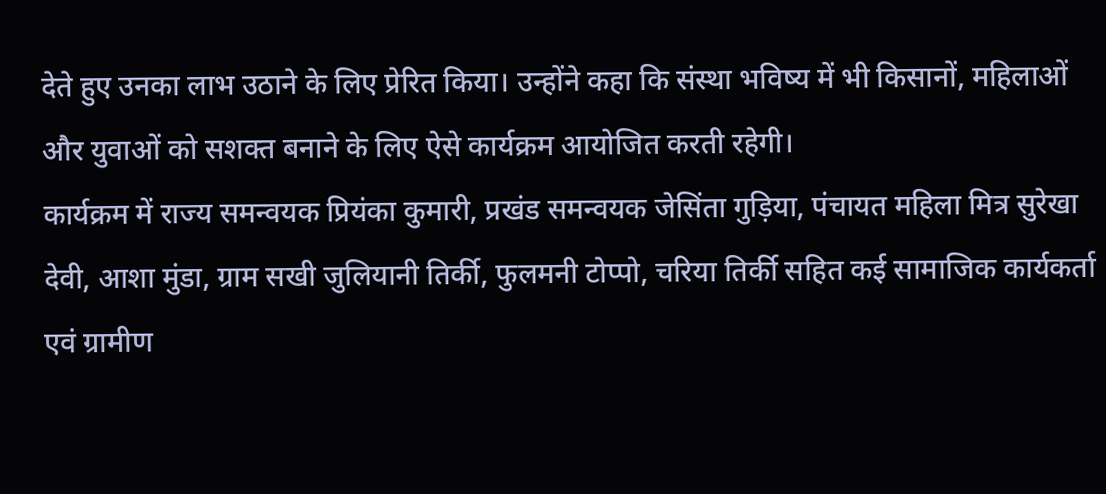देते हुए उनका लाभ उठाने के लिए प्रेरित किया। उन्होंने कहा कि संस्था भविष्य में भी किसानों, महिलाओं और युवाओं को सशक्त बनाने के लिए ऐसे कार्यक्रम आयोजित करती रहेगी।
कार्यक्रम में राज्य समन्वयक प्रियंका कुमारी, प्रखंड समन्वयक जेसिंता गुड़िया, पंचायत महिला मित्र सुरेखा देवी, आशा मुंडा, ग्राम सखी जुलियानी तिर्की, फुलमनी टोप्पो, चरिया तिर्की सहित कई सामाजिक कार्यकर्ता एवं ग्रामीण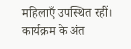महिलाएँ उपस्थित रहीं।
कार्यक्रम के अंत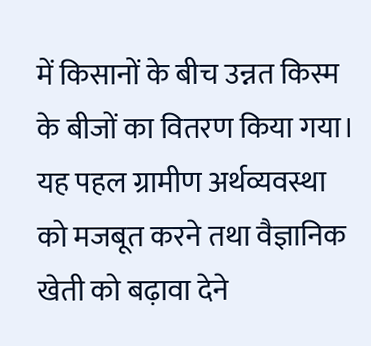में किसानों के बीच उन्नत किस्म के बीजों का वितरण किया गया। यह पहल ग्रामीण अर्थव्यवस्था को मजबूत करने तथा वैज्ञानिक खेती को बढ़ावा देने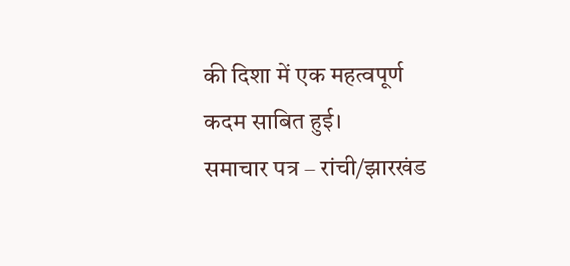की दिशा में एक महत्वपूर्ण कदम साबित हुई।
समाचार पत्र – रांची/झारखंड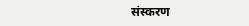संस्करण